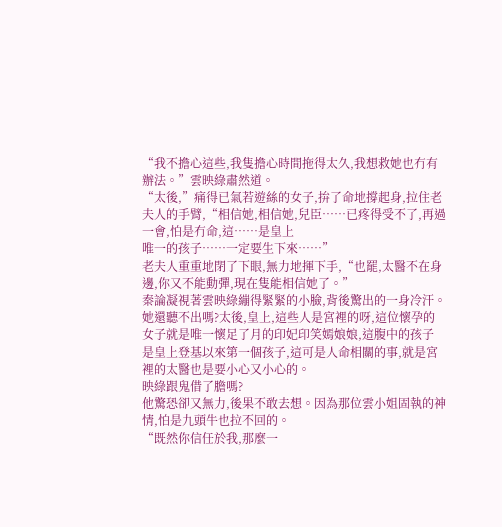“我不擔心這些,我隻擔心時間拖得太久,我想救她也冇有辦法。”雲映綠肅然道。
“太後,”痛得已氣若遊絲的女子,拚了命地撐起身,拉住老夫人的手臂,“相信她,相信她,兒臣……已疼得受不了,再過一會,怕是冇命,這……是皇上
唯一的孩子……一定要生下來……”
老夫人重重地閉了下眼,無力地揮下手,“也罷,太醫不在身邊,你又不能動彈,現在隻能相信她了。”
秦論凝視著雲映綠繃得緊緊的小臉,背後驚出的一身冷汗。她還聽不出嗎?太後,皇上,這些人是宮裡的呀,這位懷孕的女子就是唯一懷足了月的印妃印笑嫣娘娘,這腹中的孩子
是皇上登基以來第一個孩子,這可是人命相關的事,就是宮裡的太醫也是要小心又小心的。
映綠跟鬼借了膽嗎?
他驚恐卻又無力,後果不敢去想。因為那位雲小姐固執的神情,怕是九頭牛也拉不回的。
“既然你信任於我,那麼一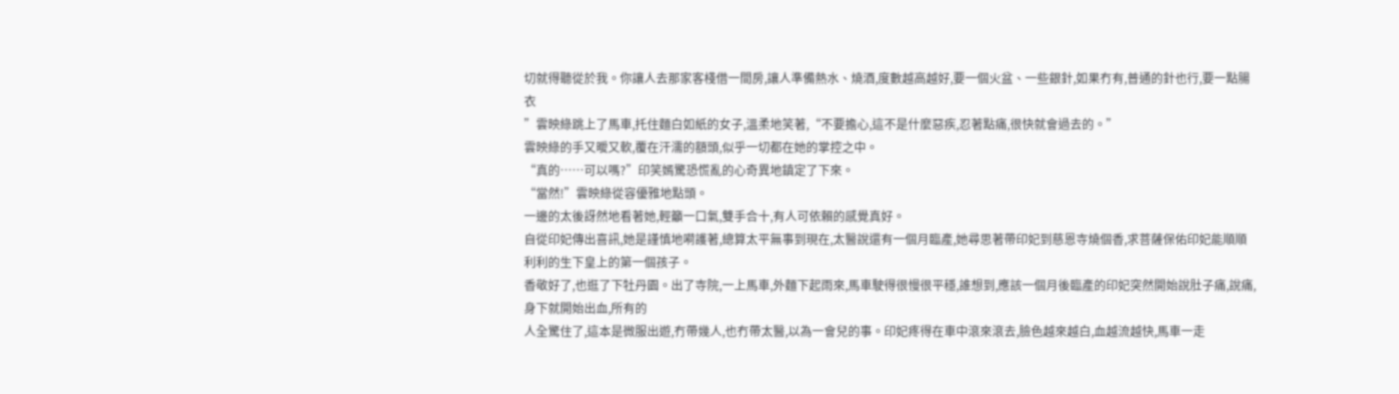切就得聽從於我。你讓人去那家客棧借一間房,讓人準備熱水、燒酒,度數越高越好,要一個火盆、一些銀針,如果冇有,普通的針也行,要一點腸衣
”雲映綠跳上了馬車,托住麵白如紙的女子,溫柔地笑著,“不要擔心,這不是什麼惡疾,忍著點痛,很快就會過去的。”
雲映綠的手又曖又軟,覆在汗濡的額頭,似乎一切都在她的掌控之中。
“真的……可以嗎?”印笑嫣驚恐慌亂的心奇異地鎮定了下來。
“當然!”雲映綠從容優雅地點頭。
一邊的太後訝然地看著她,輕籲一口氣,雙手合十,有人可依賴的感覺真好。
自從印妃傳出喜訊,她是謹慎地嗬護著,總算太平無事到現在,太醫說還有一個月臨產,她尋思著帶印妃到慈恩寺燒個香,求菩薩保佑印妃能順順利利的生下皇上的第一個孩子。
香敬好了,也逛了下牡丹園。出了寺院,一上馬車,外麵下起雨來,馬車駛得很慢很平穩,誰想到,應該一個月後臨產的印妃突然開始說肚子痛,說痛,身下就開始出血,所有的
人全驚住了,這本是微服出遊,冇帶幾人,也冇帶太醫,以為一會兒的事。印妃疼得在車中滾來滾去,臉色越來越白,血越流越快,馬車一走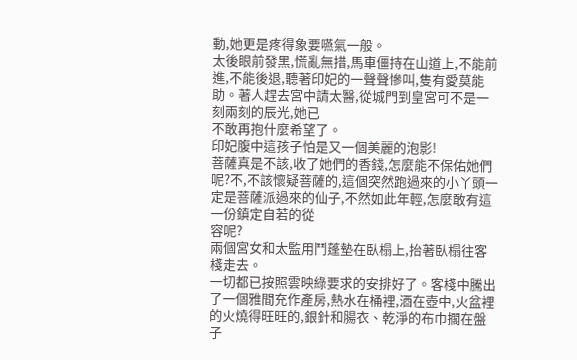動,她更是疼得象要嚥氣一般。
太後眼前發黑,慌亂無措,馬車僵持在山道上,不能前進,不能後退,聽著印妃的一聲聲慘叫,隻有愛莫能助。著人趕去宮中請太醫,從城門到皇宮可不是一刻兩刻的辰光,她已
不敢再抱什麼希望了。
印妃腹中這孩子怕是又一個美麗的泡影!
菩薩真是不該,收了她們的香錢,怎麼能不保佑她們呢?不,不該懷疑菩薩的,這個突然跑過來的小丫頭一定是菩薩派過來的仙子,不然如此年輕,怎麼敢有這一份鎮定自若的從
容呢?
兩個宮女和太監用鬥蓬墊在臥榻上,抬著臥榻往客棧走去。
一切都已按照雲映綠要求的安排好了。客棧中騰出了一個雅間充作產房,熱水在桶裡,酒在壺中,火盆裡的火燒得旺旺的,銀針和腸衣、乾淨的布巾擱在盤子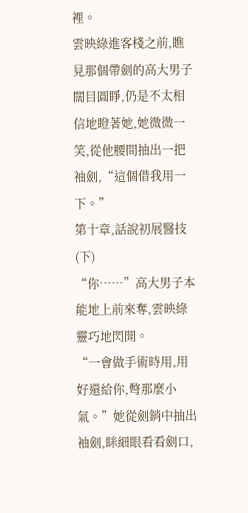裡。
雲映綠進客棧之前,瞧見那個帶劍的高大男子闊目圓睜,仍是不太相信地瞪著她,她微微一笑,從他腰間抽出一把袖劍,“這個借我用一下。”
第十章,話說初展醫技(下)
“你……”高大男子本能地上前來奪,雲映綠靈巧地閃開。
“一會做手術時用,用好還給你,彆那麼小氣。”她從劍銷中抽出袖劍,眯細眼看看劍口,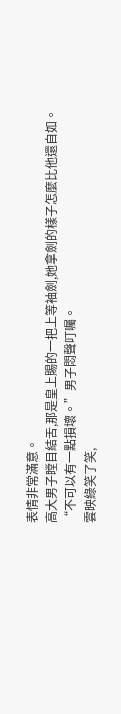表情非常滿意。
高大男子瞠目結舌,那是皇上賜的一把上等袖劍,她拿劍的樣子怎麼比他還自如。
“不可以有一點損壞。”男子悶聲叮囑。
雲映綠笑了笑,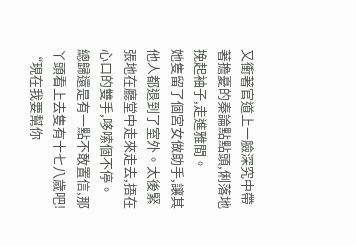又衝著官道上一臉深究中帶著擔憂的秦論點點頭,俐落地挽起袖子,走進雅間。
她隻留了個宮女做助手,讓其他人都退到了室外。太後緊張地在廳堂中走來走去,捂在心口的雙手,哆嗦個不停。
總歸還是有一點不敢置信,那丫頭看上去隻有十七八歲吧!
“現在我要幫你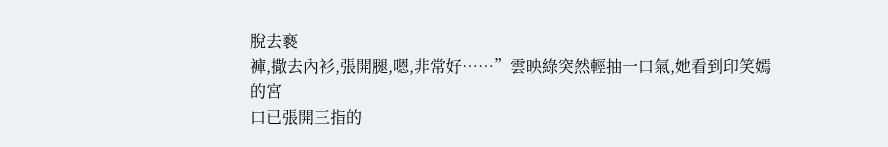脫去褻
褲,撒去內衫,張開腿,嗯,非常好……”雲映綠突然輕抽一口氣,她看到印笑嫣的宮
口已張開三指的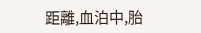距離,血泊中,胎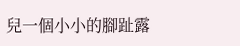兒一個小小的腳趾露